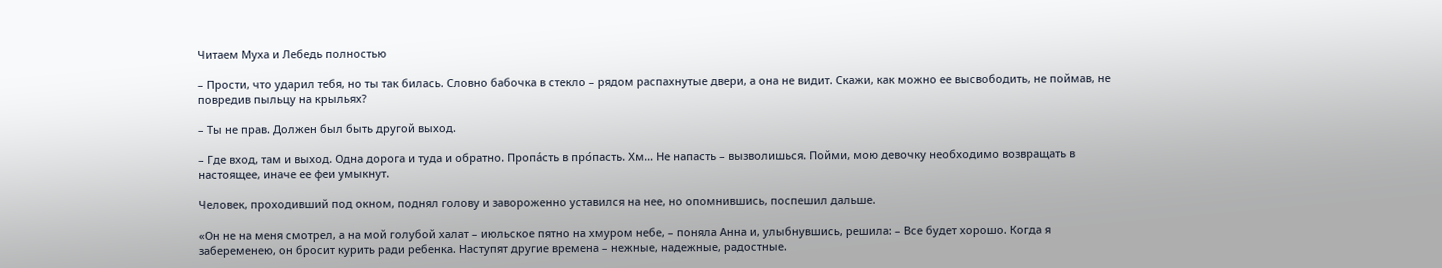Читаем Муха и Лебедь полностью

– Прости, что ударил тебя, но ты так билась. Словно бабочка в стекло – рядом распахнутые двери, а она не видит. Скажи, как можно ее высвободить, не поймав, не повредив пыльцу на крыльях?

– Ты не прав. Должен был быть другой выход.

– Где вход, там и выход. Одна дорога и туда и обратно. Пропа́сть в про́пасть. Хм… Не напасть – вызволишься. Пойми, мою девочку необходимо возвращать в настоящее, иначе ее феи умыкнут.

Человек, проходивший под окном, поднял голову и завороженно уставился на нее, но опомнившись, поспешил дальше.

«Он не на меня смотрел, а на мой голубой халат – июльское пятно на хмуром небе, – поняла Анна и, улыбнувшись, решила: – Все будет хорошо. Когда я забеременею, он бросит курить ради ребенка. Наступят другие времена – нежные, надежные, радостные.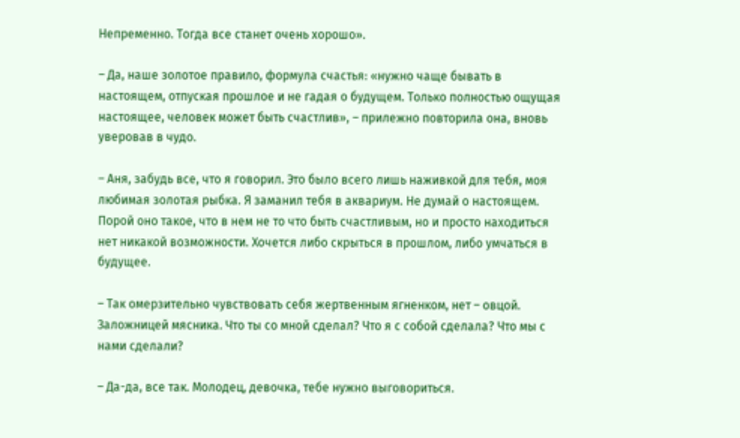Непременно. Тогда все станет очень хорошо».

– Да, наше золотое правило, формула счастья: «нужно чаще бывать в настоящем, отпуская прошлое и не гадая о будущем. Только полностью ощущая настоящее, человек может быть счастлив», – прилежно повторила она, вновь уверовав в чудо.

– Аня, забудь все, что я говорил. Это было всего лишь наживкой для тебя, моя любимая золотая рыбка. Я заманил тебя в аквариум. Не думай о настоящем. Порой оно такое, что в нем не то что быть счастливым, но и просто находиться нет никакой возможности. Хочется либо скрыться в прошлом, либо умчаться в будущее.

– Так омерзительно чувствовать себя жертвенным ягненком, нет – овцой. Заложницей мясника. Что ты со мной сделал? Что я с собой сделала? Что мы с нами сделали?

– Да-да, все так. Молодец, девочка, тебе нужно выговориться.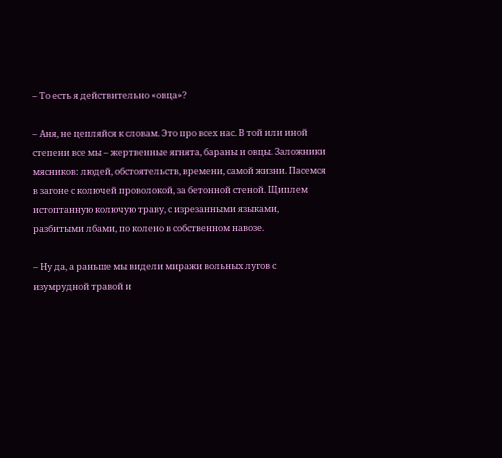– То есть я действительно «овца»?

– Аня, не цепляйся к словам. Это про всех нас. В той или иной степени все мы – жертвенные ягнята, бараны и овцы. Заложники мясников: людей, обстоятельств, времени, самой жизни. Пасемся в загоне с колючей проволокой, за бетонной стеной. Щиплем истоптанную колючую траву, с изрезанными языками, разбитыми лбами, по колено в собственном навозе.

– Ну да, а раньше мы видели миражи вольных лугов с изумрудной травой и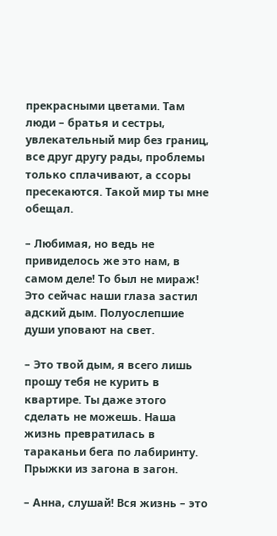прекрасными цветами. Там люди – братья и сестры, увлекательный мир без границ, все друг другу рады, проблемы только сплачивают, а ссоры пресекаются. Такой мир ты мне обещал.

– Любимая, но ведь не привиделось же это нам, в самом деле! То был не мираж! Это сейчас наши глаза застил адский дым. Полуослепшие души уповают на свет.

– Это твой дым, я всего лишь прошу тебя не курить в квартире. Ты даже этого сделать не можешь. Наша жизнь превратилась в тараканьи бега по лабиринту. Прыжки из загона в загон.

– Анна, слушай! Вся жизнь – это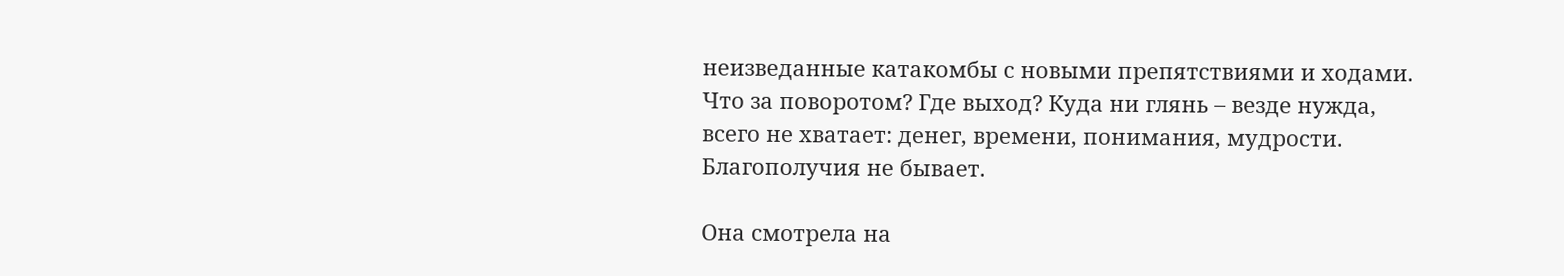неизведанные катакомбы с новыми препятствиями и ходами. Что за поворотом? Где выход? Куда ни глянь – везде нужда, всего не хватает: денег, времени, понимания, мудрости. Благополучия не бывает.

Она смотрела на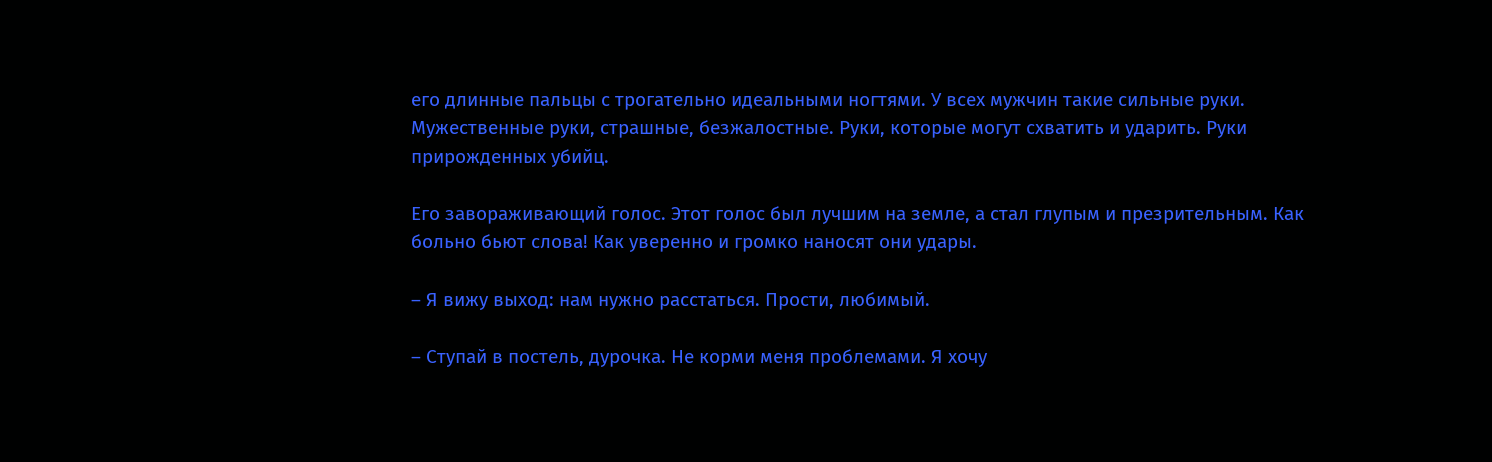его длинные пальцы с трогательно идеальными ногтями. У всех мужчин такие сильные руки. Мужественные руки, страшные, безжалостные. Руки, которые могут схватить и ударить. Руки прирожденных убийц.

Его завораживающий голос. Этот голос был лучшим на земле, а стал глупым и презрительным. Как больно бьют слова! Как уверенно и громко наносят они удары.

– Я вижу выход: нам нужно расстаться. Прости, любимый.

– Ступай в постель, дурочка. Не корми меня проблемами. Я хочу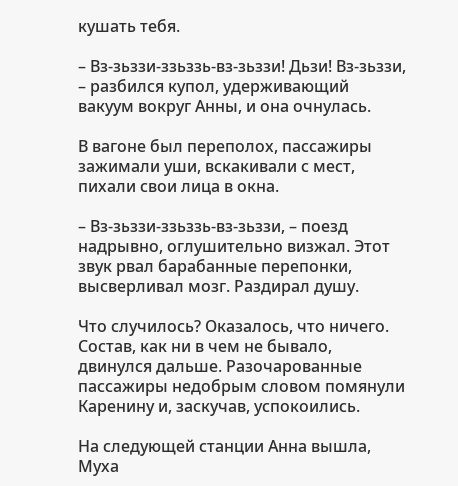кушать тебя.

– Вз-зьззи-ззьззь-вз-зьззи! Дьзи! Вз-зьззи, – разбился купол, удерживающий вакуум вокруг Анны, и она очнулась.

В вагоне был переполох, пассажиры зажимали уши, вскакивали с мест, пихали свои лица в окна.

– Вз-зьззи-ззьззь-вз-зьззи, – поезд надрывно, оглушительно визжал. Этот звук рвал барабанные перепонки, высверливал мозг. Раздирал душу.

Что случилось? Оказалось, что ничего. Состав, как ни в чем не бывало, двинулся дальше. Разочарованные пассажиры недобрым словом помянули Каренину и, заскучав, успокоились.

На следующей станции Анна вышла, Муха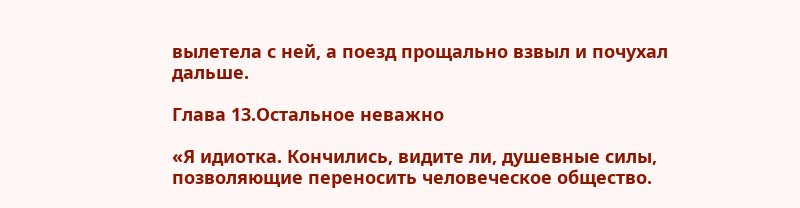вылетела с ней, а поезд прощально взвыл и почухал дальше.

Глава 13.Остальное неважно

«Я идиотка. Кончились, видите ли, душевные силы, позволяющие переносить человеческое общество.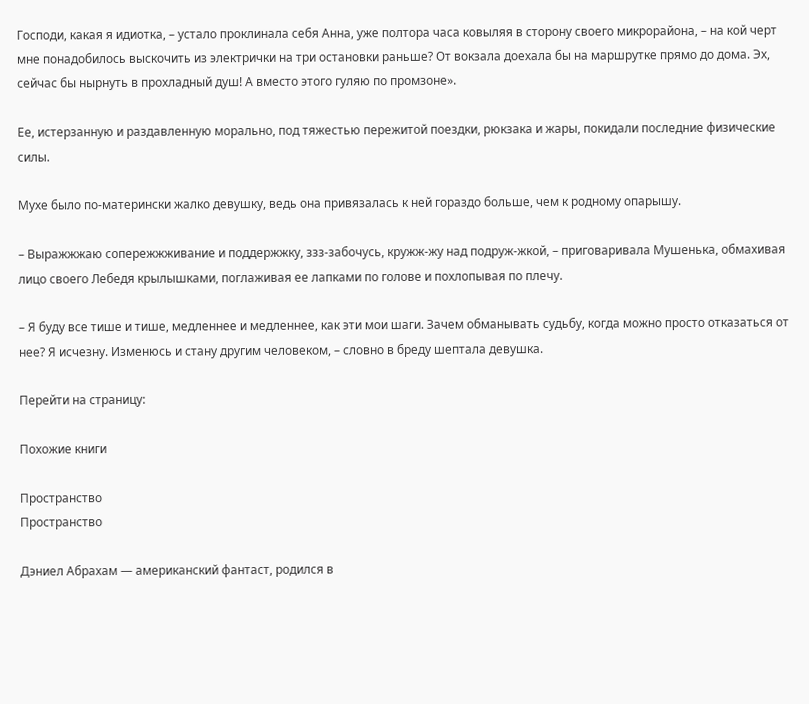Господи, какая я идиотка, – устало проклинала себя Анна, уже полтора часа ковыляя в сторону своего микрорайона, – на кой черт мне понадобилось выскочить из электрички на три остановки раньше? От вокзала доехала бы на маршрутке прямо до дома. Эх, сейчас бы нырнуть в прохладный душ! А вместо этого гуляю по промзоне».

Ее, истерзанную и раздавленную морально, под тяжестью пережитой поездки, рюкзака и жары, покидали последние физические силы.

Мухе было по-матерински жалко девушку, ведь она привязалась к ней гораздо больше, чем к родному опарышу.

– Выражжжаю сопережжживание и поддержжку, ззз-забочусь, кружж-жу над подруж-жкой, – приговаривала Мушенька, обмахивая лицо своего Лебедя крылышками, поглаживая ее лапками по голове и похлопывая по плечу.

– Я буду все тише и тише, медленнее и медленнее, как эти мои шаги. Зачем обманывать судьбу, когда можно просто отказаться от нее? Я исчезну. Изменюсь и стану другим человеком, – словно в бреду шептала девушка.

Перейти на страницу:

Похожие книги

Пространство
Пространство

Дэниел Абрахам — американский фантаст, родился в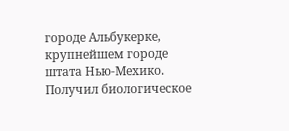городе Альбукерке, крупнейшем городе штата Нью-Мехико. Получил биологическое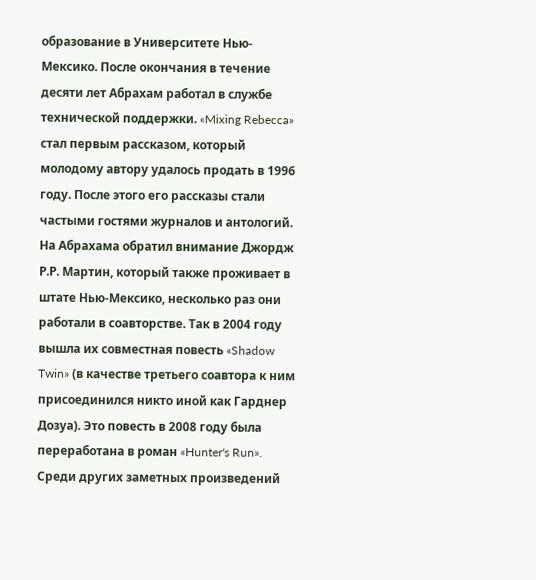образование в Университете Нью-Мексико. После окончания в течение десяти лет Абрахам работал в службе технической поддержки. «Mixing Rebecca» стал первым рассказом, который молодому автору удалось продать в 1996 году. После этого его рассказы стали частыми гостями журналов и антологий. На Абрахама обратил внимание Джордж Р.Р. Мартин, который также проживает в штате Нью-Мексико, несколько раз они работали в соавторстве. Так в 2004 году вышла их совместная повесть «Shadow Twin» (в качестве третьего соавтора к ним присоединился никто иной как Гарднер Дозуа). Это повесть в 2008 году была переработана в роман «Hunter's Run». Среди других заметных произведений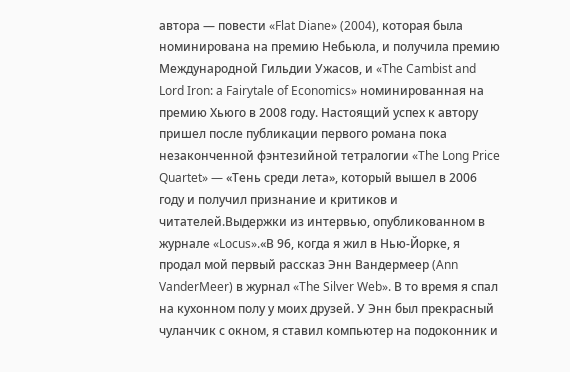автора — повести «Flat Diane» (2004), которая была номинирована на премию Небьюла, и получила премию Международной Гильдии Ужасов, и «The Cambist and Lord Iron: a Fairytale of Economics» номинированная на премию Хьюго в 2008 году. Настоящий успех к автору пришел после публикации первого романа пока незаконченной фэнтезийной тетралогии «The Long Price Quartet» — «Тень среди лета», который вышел в 2006 году и получил признание и критиков и читателей.Выдержки из интервью, опубликованном в журнале «Locus».«В 96, когда я жил в Нью-Йорке, я продал мой первый рассказ Энн Вандермеер (Ann VanderMeer) в журнал «The Silver Web». В то время я спал на кухонном полу у моих друзей. У Энн был прекрасный чуланчик с окном, я ставил компьютер на подоконник и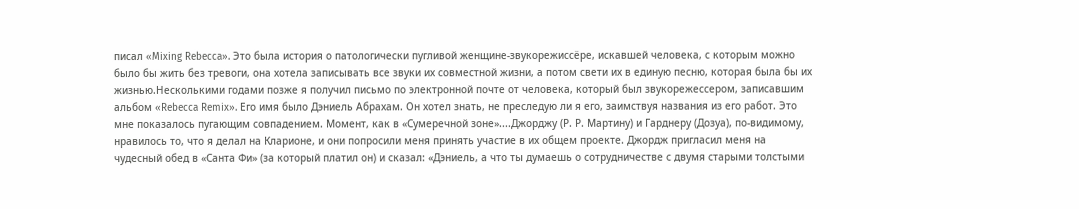писал «Mixing Rebecca». Это была история о патологически пугливой женщине-звукорежиссёре, искавшей человека, с которым можно было бы жить без тревоги, она хотела записывать все звуки их совместной жизни, а потом свети их в единую песню, которая была бы их жизнью.Несколькими годами позже я получил письмо по электронной почте от человека, который был звукорежессером, записавшим альбом «Rebecca Remix». Его имя было Дэниель Абрахам. Он хотел знать, не преследую ли я его, заимствуя названия из его работ. Это мне показалось пугающим совпадением. Момент, как в «Сумеречной зоне»....Джорджу (Р. Р. Мартину) и Гарднеру (Дозуа), по-видимому, нравилось то, что я делал на Кларионе, и они попросили меня принять участие в их общем проекте. Джордж пригласил меня на чудесный обед в «Санта Фи» (за который платил он) и сказал: «Дэниель, а что ты думаешь о сотрудничестве с двумя старыми толстыми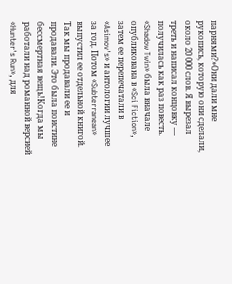парнями?»Они дали мне рукопись, которую они сделали, около 20 000 слов. Я вырезал треть и написал концовку — получилась как раз повесть. «Shadow Twin» была вначале опубликована в «Sci Fiction», затем ее перепечатали в «Asimov's» и антологии лучшее за год. Потом «Subterranean» выпустил ее отдельной книгой. Так мы продавали ее и продавали. Это была поистине бессмертная вещь!Когда мы работали над романной версией «Hunter's Run», для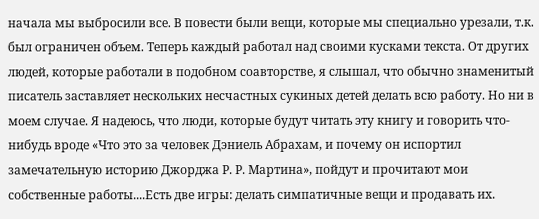начала мы выбросили все. В повести были вещи, которые мы специально урезали, т.к. был ограничен объем. Теперь каждый работал над своими кусками текста. От других людей, которые работали в подобном соавторстве, я слышал, что обычно знаменитый писатель заставляет нескольких несчастных сукиных детей делать всю работу. Но ни в моем случае. Я надеюсь, что люди, которые будут читать эту книгу и говорить что-нибудь вроде «Что это за человек Дэниель Абрахам, и почему он испортил замечательную историю Джорджа Р. Р. Мартина», пойдут и прочитают мои собственные работы....Есть две игры: делать симпатичные вещи и продавать их.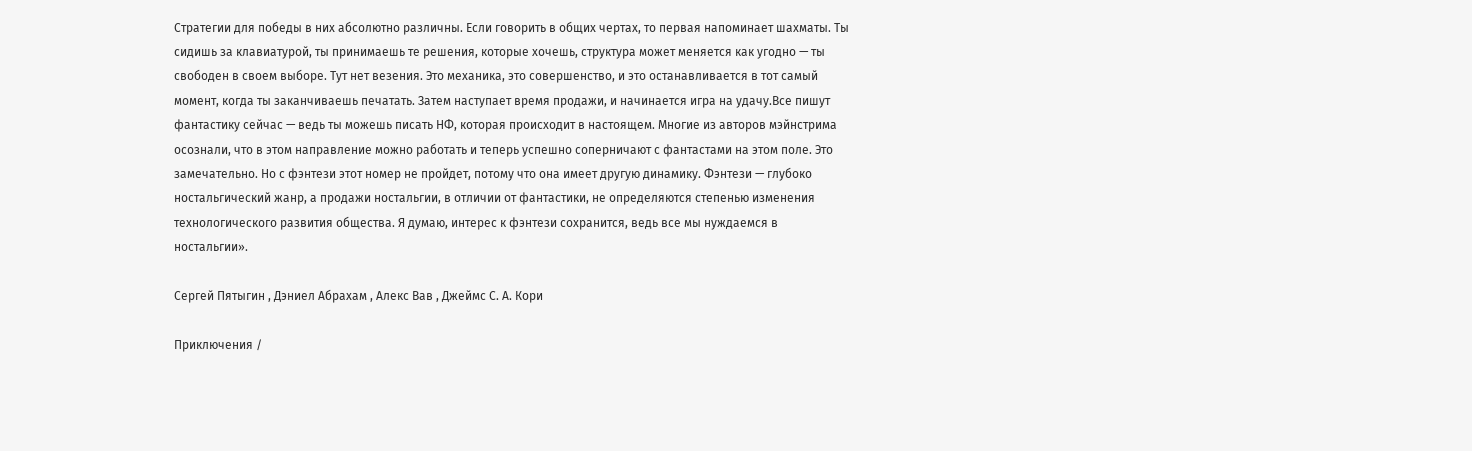Стратегии для победы в них абсолютно различны. Если говорить в общих чертах, то первая напоминает шахматы. Ты сидишь за клавиатурой, ты принимаешь те решения, которые хочешь, структура может меняется как угодно — ты свободен в своем выборе. Тут нет везения. Это механика, это совершенство, и это останавливается в тот самый момент, когда ты заканчиваешь печатать. Затем наступает время продажи, и начинается игра на удачу.Все пишут фантастику сейчас — ведь ты можешь писать НФ, которая происходит в настоящем. Многие из авторов мэйнстрима осознали, что в этом направление можно работать и теперь успешно соперничают с фантастами на этом поле. Это замечательно. Но с фэнтези этот номер не пройдет, потому что она имеет другую динамику. Фэнтези — глубоко ностальгический жанр, а продажи ностальгии, в отличии от фантастики, не определяются степенью изменения технологического развития общества. Я думаю, интерес к фэнтези сохранится, ведь все мы нуждаемся в ностальгии».

Сергей Пятыгин , Дэниел Абрахам , Алекс Вав , Джеймс С. А. Кори

Приключения /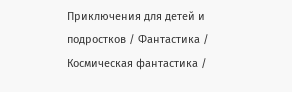Приключения для детей и подростков / Фантастика / Космическая фантастика /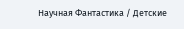Научная Фантастика / Детские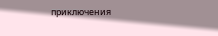приключения